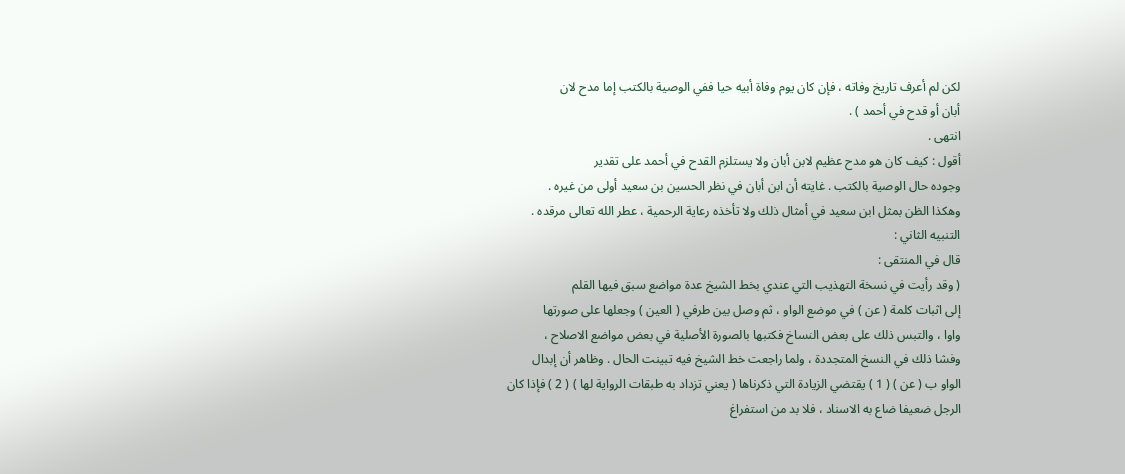لكن لم أعرف تاريخ وفاته ، فإن كان يوم وفاة أبيه حيا ففي الوصية بالكتب إما مدح لان
أبان أو قدح في أحمد ) .
انتهى .
أقول : كيف كان هو مدح عظيم لابن أبان ولا يستلزم القدح في أحمد على تقدير
وجوده حال الوصية بالكتب . غايته أن ابن أبان في نظر الحسين بن سعيد أولى من غيره .
وهكذا الظن بمثل ابن سعيد في أمثال ذلك ولا تأخذه رعاية الرحمية ، عطر الله تعالى مرقده .
التنبيه الثاني :
قال في المنتقى :
( وقد رأيت في نسخة التهذيب التي عندي بخط الشيخ عدة مواضع سبق فيها القلم
إلى اثبات كلمة ( عن ) في موضع الواو ، ثم وصل بين طرفي ( العين ) وجعلها على صورتها
واوا ، والتبس ذلك على بعض النساخ فكتبها بالصورة الأصلية في بعض مواضع الاصلاح ،
وفشا ذلك في النسخ المتجددة ، ولما راجعت خط الشيخ فيه تبينت الحال . وظاهر أن إبدال
الواو ب ( عن ) ( 1 ) يقتضي الزيادة التي ذكرناها ( يعني تزداد به طبقات الرواية لها ) ( 2 ) فإذا كان
الرجل ضعيفا ضاع به الاسناد ، فلا بد من استفراغ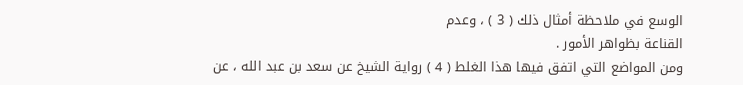الوسع في ملاحظة أمثال ذلك ( 3 ) ، وعدم
القناعة بظواهر الأمور .
ومن المواضع التي اتفق فيها هذا الغلط ( 4 ) رواية الشيخ عن سعد بن عبد الله ، عن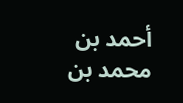أحمد بن محمد بن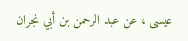عيسى ، عن عبد الرحمن بن أبي نجران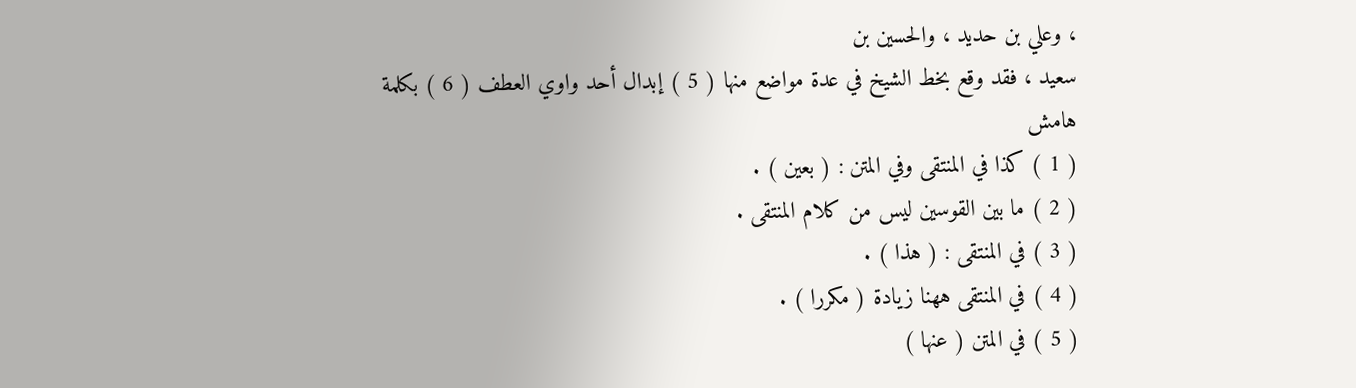، وعلي بن حديد ، والحسين بن
سعيد ، فقد وقع بخط الشيخ في عدة مواضع منها ( 5 ) إبدال أحد واوي العطف ( 6 ) بكلمة
هامش
( 1 ) كذا في المنتقى وفي المتن : ( بعين ) .
( 2 ) ما بين القوسين ليس من كلام المنتقى .
( 3 ) في المنتقى : ( هذا ) .
( 4 ) في المنتقى ههنا زيادة ( مكررا ) .
( 5 ) في المتن ( عنها )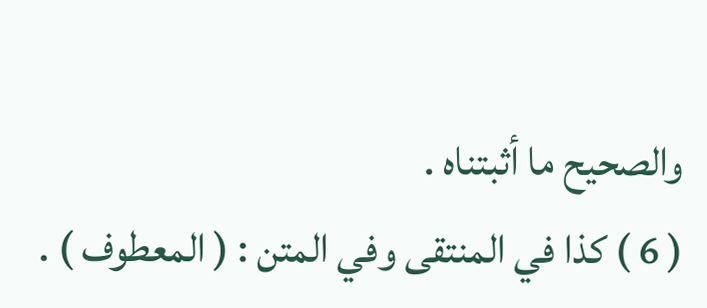والصحيح ما أثبتناه .
( 6 ) كذا في المنتقى وفي المتن : ( المعطوف ) .